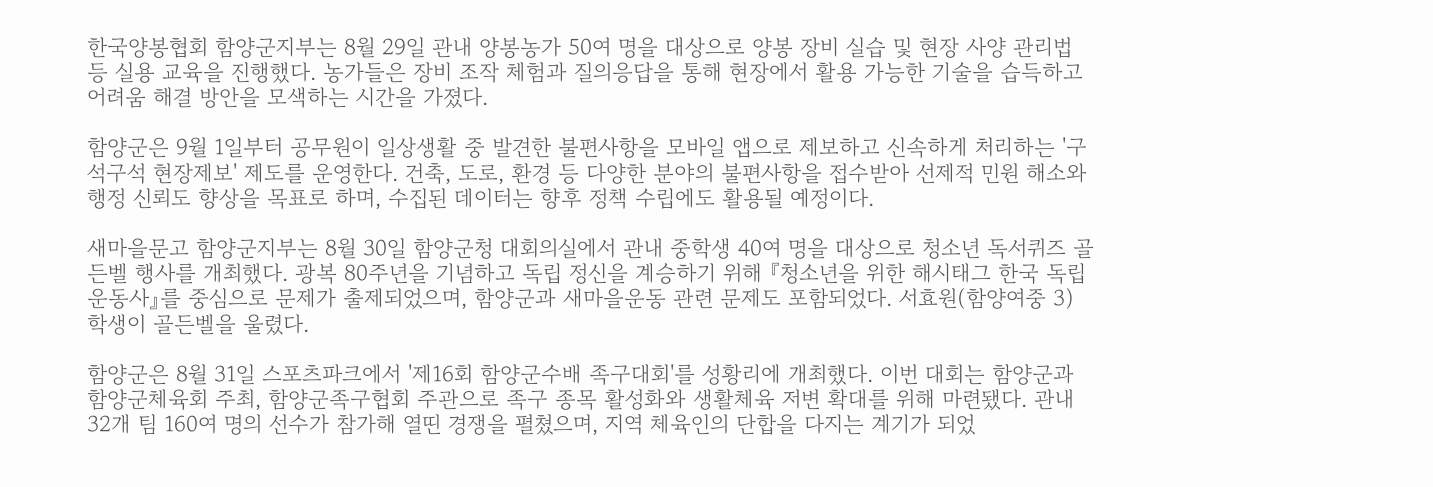한국양봉협회 함양군지부는 8월 29일 관내 양봉농가 50여 명을 대상으로 양봉 장비 실습 및 현장 사양 관리법 등 실용 교육을 진행했다. 농가들은 장비 조작 체험과 질의응답을 통해 현장에서 활용 가능한 기술을 습득하고 어려움 해결 방안을 모색하는 시간을 가졌다.

함양군은 9월 1일부터 공무원이 일상생활 중 발견한 불편사항을 모바일 앱으로 제보하고 신속하게 처리하는 '구석구석 현장제보' 제도를 운영한다. 건축, 도로, 환경 등 다양한 분야의 불편사항을 접수받아 선제적 민원 해소와 행정 신뢰도 향상을 목표로 하며, 수집된 데이터는 향후 정책 수립에도 활용될 예정이다.

새마을문고 함양군지부는 8월 30일 함양군청 대회의실에서 관내 중학생 40여 명을 대상으로 청소년 독서퀴즈 골든벨 행사를 개최했다. 광복 80주년을 기념하고 독립 정신을 계승하기 위해 『청소년을 위한 해시태그 한국 독립 운동사』를 중심으로 문제가 출제되었으며, 함양군과 새마을운동 관련 문제도 포함되었다. 서효원(함양여중 3) 학생이 골든벨을 울렸다.

함양군은 8월 31일 스포츠파크에서 '제16회 함양군수배 족구대회'를 성황리에 개최했다. 이번 대회는 함양군과 함양군체육회 주최, 함양군족구협회 주관으로 족구 종목 활성화와 생활체육 저변 확대를 위해 마련됐다. 관내 32개 팀 160여 명의 선수가 참가해 열띤 경쟁을 펼쳤으며, 지역 체육인의 단합을 다지는 계기가 되었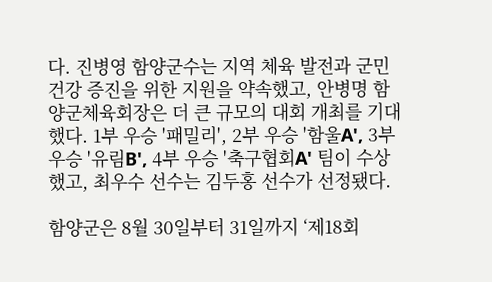다. 진병영 함양군수는 지역 체육 발전과 군민 건강 증진을 위한 지원을 약속했고, 안병명 함양군체육회장은 더 큰 규모의 대회 개최를 기대했다. 1부 우승 '패밀리', 2부 우승 '함울A', 3부 우승 '유림B', 4부 우승 '축구협회A' 팀이 수상했고, 최우수 선수는 김두홍 선수가 선정됐다.

함양군은 8월 30일부터 31일까지 ‘제18회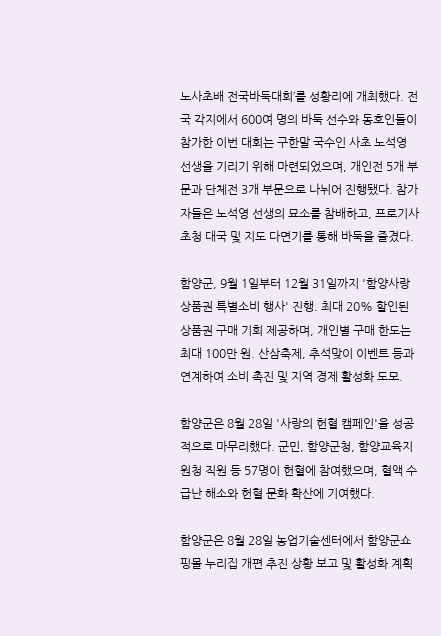노사초배 전국바둑대회’를 성황리에 개최했다. 전국 각지에서 600여 명의 바둑 선수와 동호인들이 참가한 이번 대회는 구한말 국수인 사초 노석영 선생을 기리기 위해 마련되었으며, 개인전 5개 부문과 단체전 3개 부문으로 나뉘어 진행됐다. 참가자들은 노석영 선생의 묘소를 참배하고, 프로기사 초청 대국 및 지도 다면기를 통해 바둑을 즐겼다.

함양군, 9월 1일부터 12월 31일까지 '함양사랑상품권 특별소비 행사' 진행. 최대 20% 할인된 상품권 구매 기회 제공하며, 개인별 구매 한도는 최대 100만 원. 산삼축제, 추석맞이 이벤트 등과 연계하여 소비 촉진 및 지역 경제 활성화 도모.

함양군은 8월 28일 '사랑의 헌혈 캠페인'을 성공적으로 마무리했다. 군민, 함양군청, 함양교육지원청 직원 등 57명이 헌혈에 참여했으며, 혈액 수급난 해소와 헌혈 문화 확산에 기여했다.

함양군은 8월 28일 농업기술센터에서 함양군쇼핑몰 누리집 개편 추진 상황 보고 및 활성화 계획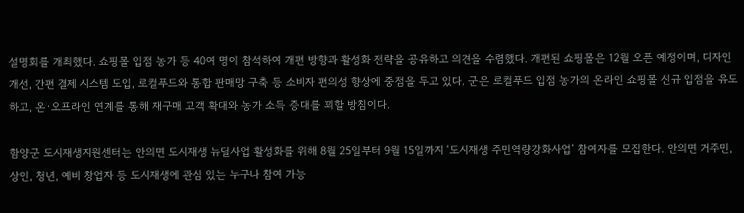설명회를 개최했다. 쇼핑몰 입점 농가 등 40여 명이 참석하여 개편 방향과 활성화 전략을 공유하고 의견을 수렴했다. 개편된 쇼핑몰은 12월 오픈 예정이며, 디자인 개선, 간편 결제 시스템 도입, 로컬푸드와 통합 판매망 구축 등 소비자 편의성 향상에 중점을 두고 있다. 군은 로컬푸드 입점 농가의 온라인 쇼핑몰 신규 입점을 유도하고, 온·오프라인 연계를 통해 재구매 고객 확대와 농가 소득 증대를 꾀할 방침이다.

함양군 도시재생지원센터는 안의면 도시재생 뉴딜사업 활성화를 위해 8월 25일부터 9월 15일까지 ‘도시재생 주민역량강화사업’ 참여자를 모집한다. 안의면 거주민, 상인, 청년, 예비 창업자 등 도시재생에 관심 있는 누구나 참여 가능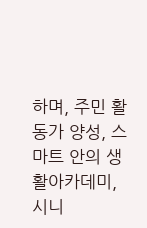하며, 주민 활동가 양성, 스마트 안의 생활아카데미, 시니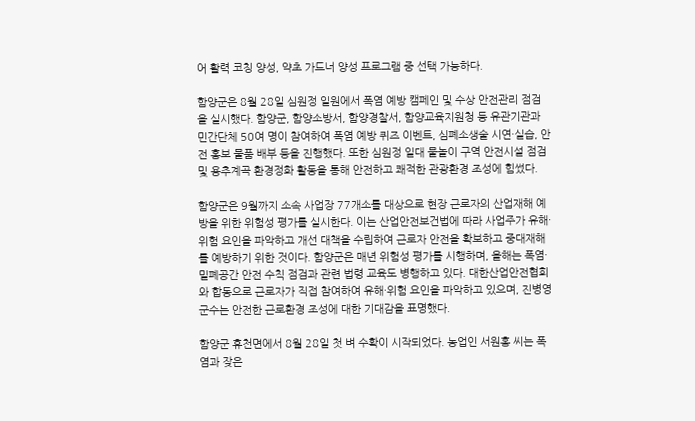어 활력 코칭 양성, 약초 가드너 양성 프로그램 중 선택 가능하다.

함양군은 8월 28일 심원정 일원에서 폭염 예방 캠페인 및 수상 안전관리 점검을 실시했다. 함양군, 함양소방서, 함양경찰서, 함양교육지원청 등 유관기관과 민간단체 50여 명이 참여하여 폭염 예방 퀴즈 이벤트, 심폐소생술 시연·실습, 안전 홍보 물품 배부 등을 진행했다. 또한 심원정 일대 물놀이 구역 안전시설 점검 및 용추계곡 환경정화 활동을 통해 안전하고 쾌적한 관광환경 조성에 힘썼다.

함양군은 9월까지 소속 사업장 77개소를 대상으로 현장 근로자의 산업재해 예방을 위한 위험성 평가를 실시한다. 이는 산업안전보건법에 따라 사업주가 유해·위험 요인을 파악하고 개선 대책을 수립하여 근로자 안전을 확보하고 중대재해를 예방하기 위한 것이다. 함양군은 매년 위험성 평가를 시행하며, 올해는 폭염·밀폐공간 안전 수칙 점검과 관련 법령 교육도 병행하고 있다. 대한산업안전협회와 합동으로 근로자가 직접 참여하여 유해·위험 요인을 파악하고 있으며, 진병영 군수는 안전한 근로환경 조성에 대한 기대감을 표명했다.

함양군 휴천면에서 8월 28일 첫 벼 수확이 시작되었다. 농업인 서원홍 씨는 폭염과 잦은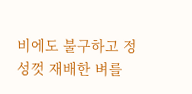비에도 불구하고 정성껏 재배한 벼를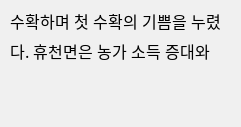수확하며 첫 수확의 기쁨을 누렸다. 휴천면은 농가 소득 증대와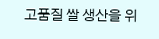고품질 쌀 생산을 위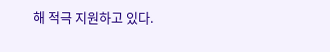해 적극 지원하고 있다.